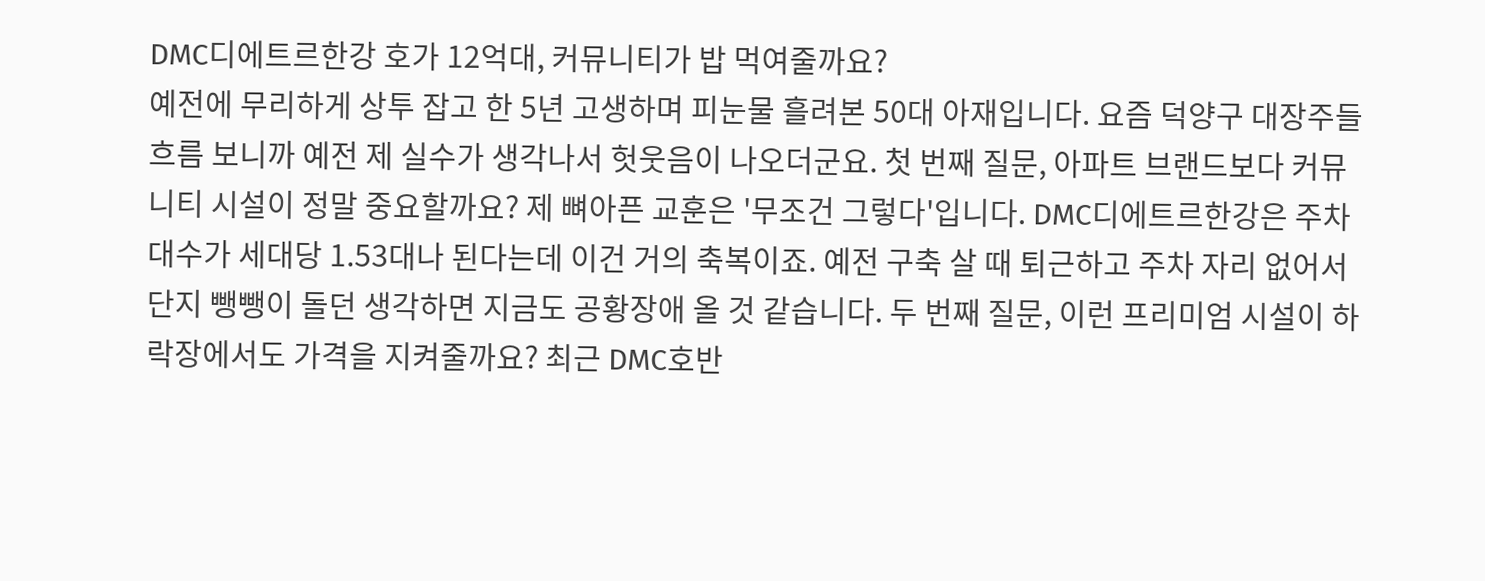DMC디에트르한강 호가 12억대, 커뮤니티가 밥 먹여줄까요?
예전에 무리하게 상투 잡고 한 5년 고생하며 피눈물 흘려본 50대 아재입니다. 요즘 덕양구 대장주들 흐름 보니까 예전 제 실수가 생각나서 헛웃음이 나오더군요. 첫 번째 질문, 아파트 브랜드보다 커뮤니티 시설이 정말 중요할까요? 제 뼈아픈 교훈은 '무조건 그렇다'입니다. DMC디에트르한강은 주차 대수가 세대당 1.53대나 된다는데 이건 거의 축복이죠. 예전 구축 살 때 퇴근하고 주차 자리 없어서 단지 뺑뺑이 돌던 생각하면 지금도 공황장애 올 것 같습니다. 두 번째 질문, 이런 프리미엄 시설이 하락장에서도 가격을 지켜줄까요? 최근 DMC호반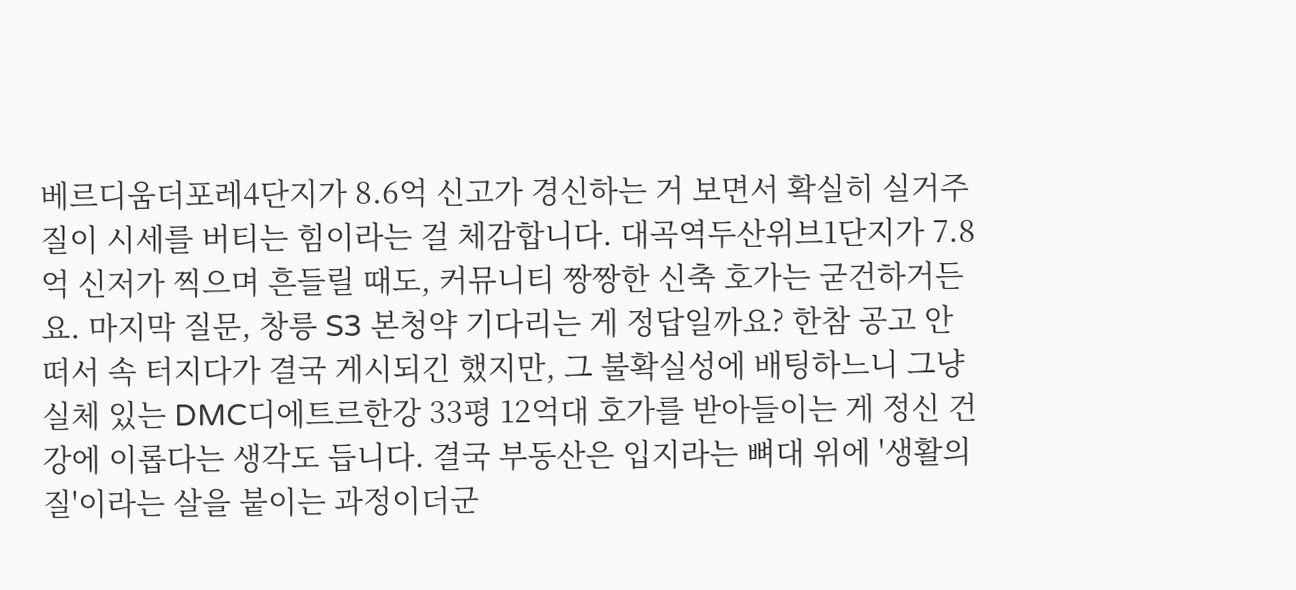베르디움더포레4단지가 8.6억 신고가 경신하는 거 보면서 확실히 실거주 질이 시세를 버티는 힘이라는 걸 체감합니다. 대곡역두산위브1단지가 7.8억 신저가 찍으며 흔들릴 때도, 커뮤니티 짱짱한 신축 호가는 굳건하거든요. 마지막 질문, 창릉 S3 본청약 기다리는 게 정답일까요? 한참 공고 안 떠서 속 터지다가 결국 게시되긴 했지만, 그 불확실성에 배팅하느니 그냥 실체 있는 DMC디에트르한강 33평 12억대 호가를 받아들이는 게 정신 건강에 이롭다는 생각도 듭니다. 결국 부동산은 입지라는 뼈대 위에 '생활의 질'이라는 살을 붙이는 과정이더군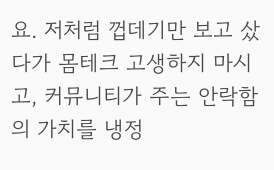요. 저처럼 껍데기만 보고 샀다가 몸테크 고생하지 마시고, 커뮤니티가 주는 안락함의 가치를 냉정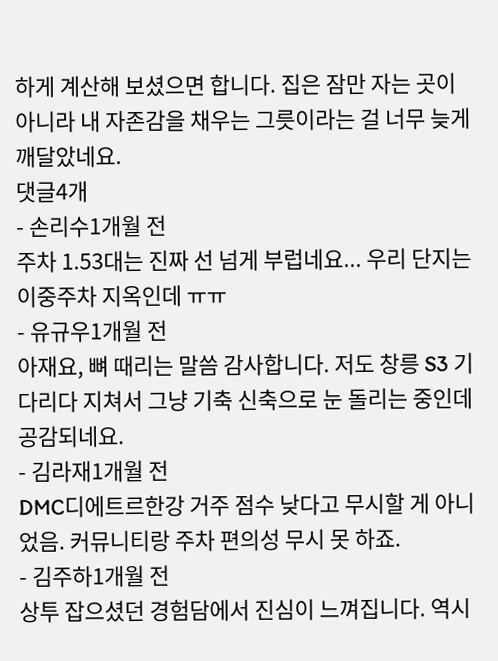하게 계산해 보셨으면 합니다. 집은 잠만 자는 곳이 아니라 내 자존감을 채우는 그릇이라는 걸 너무 늦게 깨달았네요.
댓글4개
- 손리수1개월 전
주차 1.53대는 진짜 선 넘게 부럽네요... 우리 단지는 이중주차 지옥인데 ㅠㅠ
- 유규우1개월 전
아재요, 뼈 때리는 말씀 감사합니다. 저도 창릉 S3 기다리다 지쳐서 그냥 기축 신축으로 눈 돌리는 중인데 공감되네요.
- 김라재1개월 전
DMC디에트르한강 거주 점수 낮다고 무시할 게 아니었음. 커뮤니티랑 주차 편의성 무시 못 하죠.
- 김주하1개월 전
상투 잡으셨던 경험담에서 진심이 느껴집니다. 역시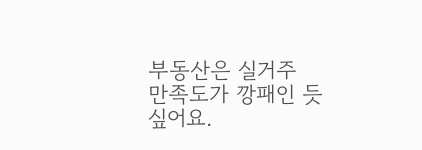부동산은 실거주 만족도가 깡패인 듯 싶어요.